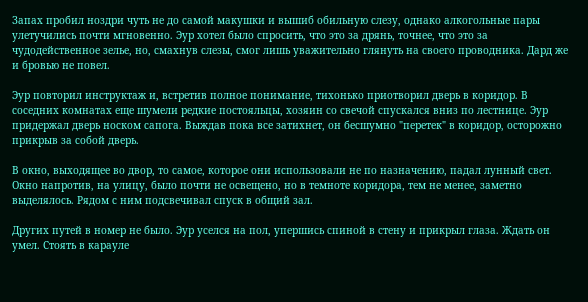Запах пробил ноздри чуть не до самой макушки и вышиб обильную слезу, однако алкогольные пары улетучились почти мгновенно. Эур хотел было спросить, что это за дрянь, точнее, что это за чудодейственное зелье, но, смахнув слезы, смог лишь уважительно глянуть на своего проводника. Дард же и бровью не повел.

Эур повторил инструктаж и, встретив полное понимание, тихонько приотворил дверь в коридор. В соседних комнатах еще шумели редкие постояльцы, хозяин со свечой спускался вниз по лестнице. Эур придержал дверь носком сапога. Выждав пока все затихнет, он бесшумно "перетек" в коридор, осторожно прикрыв за собой дверь.

В окно, выходящее во двор, то самое, которое они использовали не по назначению, падал лунный свет. Окно напротив, на улицу, было почти не освещено, но в темноте коридора, тем не менее, заметно выделялось. Рядом с ним подсвечивал спуск в общий зал.

Других путей в номер не было. Эур уселся на пол, упершись спиной в стену и прикрыл глаза. Ждать он умел. Стоять в карауле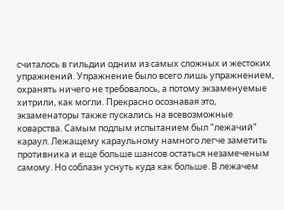считалось в гильдии одним из самых сложных и жестоких упражнений. Упражнение было всего лишь упражнением, охранять ничего не требовалось, а потому экзаменуемые хитрили, как могли. Прекрасно осознавая это, экзаменаторы также пускались на всевозможные коварства. Самым подлым испытанием был "лежачий" караул. Лежащему караульному намного легче заметить противника и еще больше шансов остаться незамеченым самому. Но соблазн уснуть куда как больше. В лежачем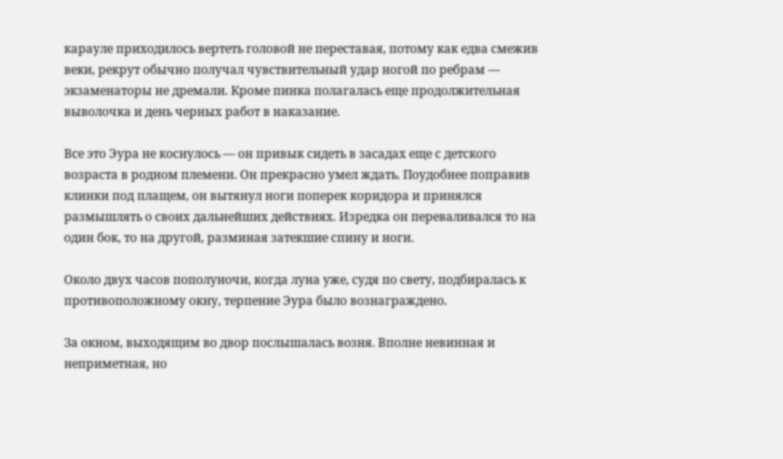карауле приходилось вертеть головой не переставая, потому как едва смежив веки, рекрут обычно получал чувствительный удар ногой по ребрам — экзаменаторы не дремали. Кроме пинка полагалась еще продолжительная выволочка и день черных работ в наказание.

Все это Эура не коснулось — он привык сидеть в засадах еще с детского возраста в родном племени. Он прекрасно умел ждать. Поудобнее поправив клинки под плащем, он вытянул ноги поперек коридора и принялся размышлять о своих дальнейших действиях. Изредка он переваливался то на один бок, то на другой, разминая затекшие спину и ноги.

Около двух часов пополуночи, когда луна уже, судя по свету, подбиралась к противоположному окну, терпение Эура было вознаграждено.

За окном, выходящим во двор послышалась возня. Вполне невинная и неприметная, но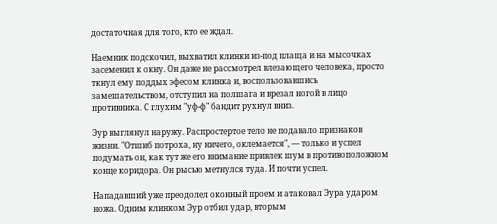достаточная для того, кто ее ждал.

Наемник подскочил, выхватил клинки из-под плаща и на мысочках засеменил к окну. Он даже не рассмотрел влезающего человека, просто ткнул ему поддых эфесом клинка и, воспользовавшись замешательством, отступил на полшага и врезал ногой в лицо противника. С глухим "уф-ф" бандит рухнул вниз.

Эур выглянул наружу. Распростертое тело не подавало признаков жизни. "Отшиб потроха, ну ничего, оклемается", — только и успел подумать он, как тут же его внимание привлек шум в противоположном конце коридора. Он рысью метнулся туда. И почти успел.

Нападавший уже преодолел оконный проем и атаковал Эура ударом ножа. Одним клинком Эур отбил удар, вторым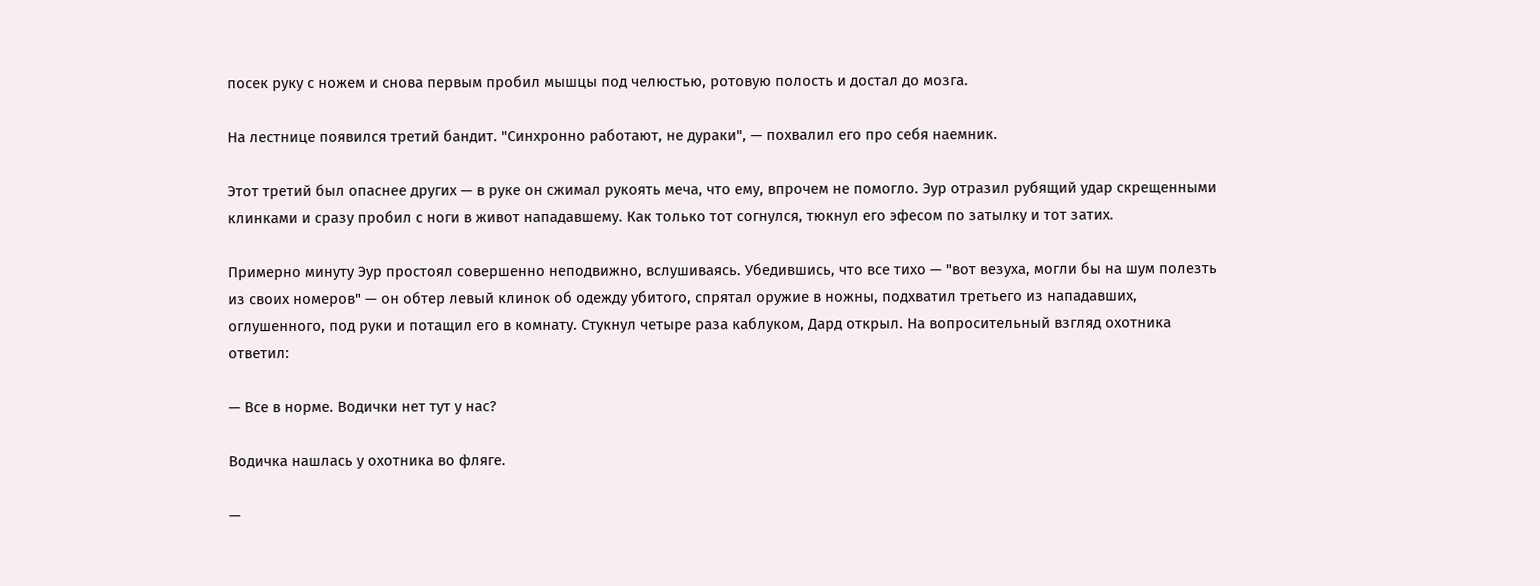посек руку с ножем и снова первым пробил мышцы под челюстью, ротовую полость и достал до мозга.

На лестнице появился третий бандит. "Синхронно работают, не дураки", — похвалил его про себя наемник.

Этот третий был опаснее других — в руке он сжимал рукоять меча, что ему, впрочем не помогло. Эур отразил рубящий удар скрещенными клинками и сразу пробил с ноги в живот нападавшему. Как только тот согнулся, тюкнул его эфесом по затылку и тот затих.

Примерно минуту Эур простоял совершенно неподвижно, вслушиваясь. Убедившись, что все тихо — "вот везуха, могли бы на шум полезть из своих номеров" — он обтер левый клинок об одежду убитого, спрятал оружие в ножны, подхватил третьего из нападавших, оглушенного, под руки и потащил его в комнату. Стукнул четыре раза каблуком, Дард открыл. На вопросительный взгляд охотника ответил:

— Все в норме. Водички нет тут у нас?

Водичка нашлась у охотника во фляге.

—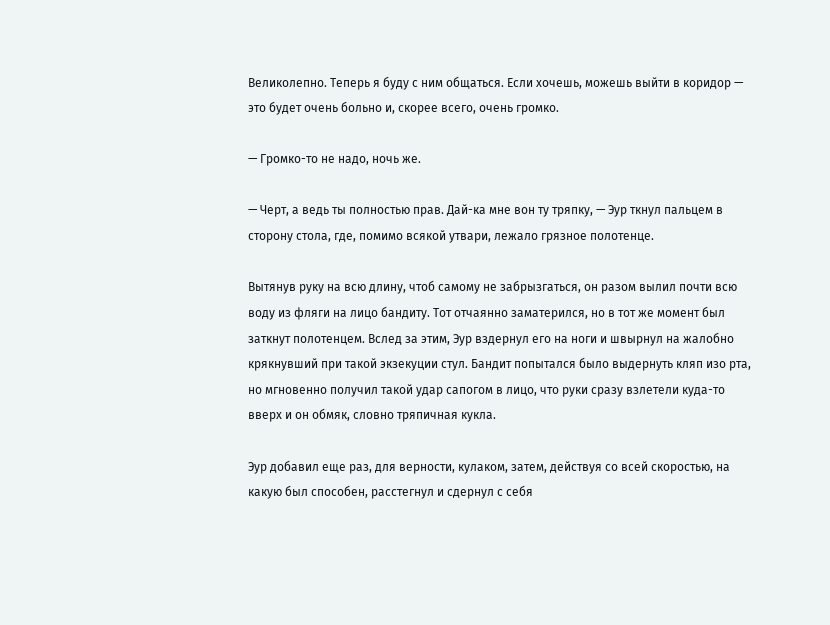Великолепно. Теперь я буду с ним общаться. Если хочешь, можешь выйти в коридор — это будет очень больно и, скорее всего, очень громко.

— Громко-то не надо, ночь же.

— Черт, а ведь ты полностью прав. Дай-ка мне вон ту тряпку, — Эур ткнул пальцем в сторону стола, где, помимо всякой утвари, лежало грязное полотенце.

Вытянув руку на всю длину, чтоб самому не забрызгаться, он разом вылил почти всю воду из фляги на лицо бандиту. Тот отчаянно заматерился, но в тот же момент был заткнут полотенцем. Вслед за этим, Эур вздернул его на ноги и швырнул на жалобно крякнувший при такой экзекуции стул. Бандит попытался было выдернуть кляп изо рта, но мгновенно получил такой удар сапогом в лицо, что руки сразу взлетели куда-то вверх и он обмяк, словно тряпичная кукла.

Эур добавил еще раз, для верности, кулаком, затем, действуя со всей скоростью, на какую был способен, расстегнул и сдернул с себя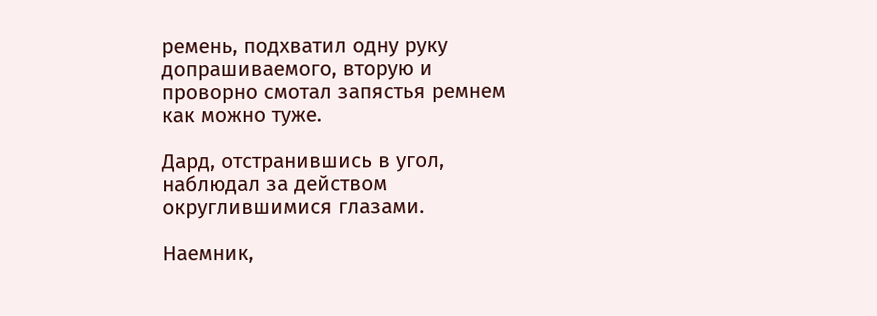ремень, подхватил одну руку допрашиваемого, вторую и проворно смотал запястья ремнем как можно туже.

Дард, отстранившись в угол, наблюдал за действом округлившимися глазами.

Наемник,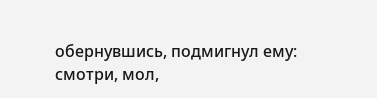обернувшись, подмигнул ему: смотри, мол,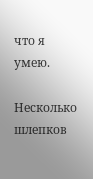что я умею.

Несколько шлепков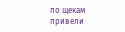по щекам привели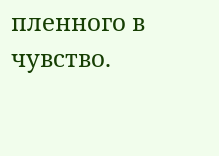пленного в чувство.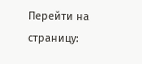Перейти на страницу: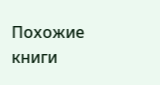Похожие книги